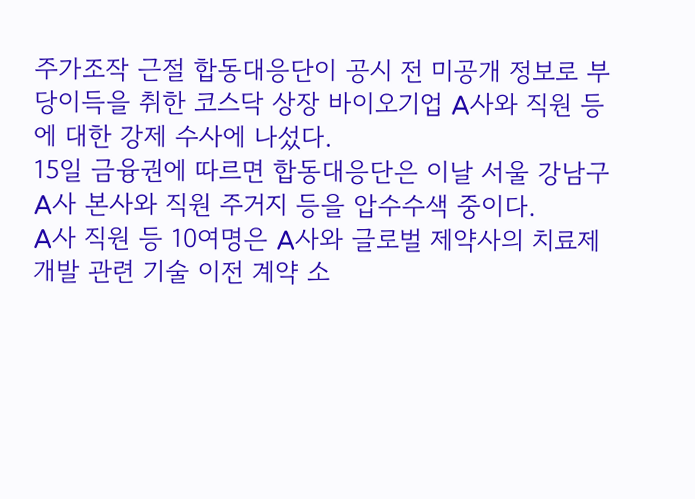주가조작 근절 합동대응단이 공시 전 미공개 정보로 부당이득을 취한 코스닥 상장 바이오기업 A사와 직원 등에 대한 강제 수사에 나섰다.
15일 금융권에 따르면 합동대응단은 이날 서울 강남구 A사 본사와 직원 주거지 등을 압수수색 중이다.
A사 직원 등 10여명은 A사와 글로벌 제약사의 치료제 개발 관련 기술 이전 계약 소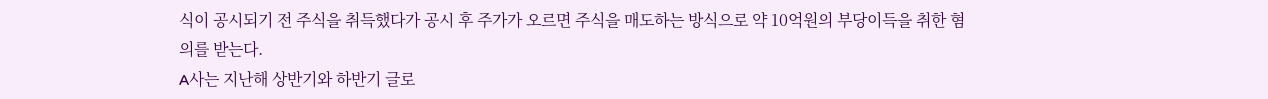식이 공시되기 전 주식을 취득했다가 공시 후 주가가 오르면 주식을 매도하는 방식으로 약 10억원의 부당이득을 취한 혐의를 받는다.
A사는 지난해 상반기와 하반기 글로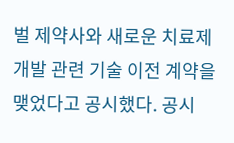벌 제약사와 새로운 치료제 개발 관련 기술 이전 계약을 맺었다고 공시했다. 공시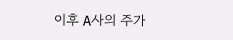이후 A사의 주가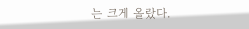는 크게 올랐다.